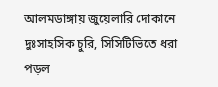আলমডাঙ্গায় জুয়েলারি দোকানে দুঃসাহসিক চুরি, সিসিটিভিতে ধরা পড়ল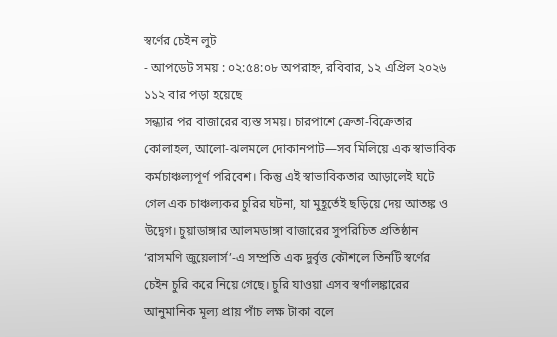স্বর্ণের চেইন লুট
- আপডেট সময় : ০২:৫৪:০৮ অপরাহ্ন, রবিবার, ১২ এপ্রিল ২০২৬ ১১২ বার পড়া হয়েছে
সন্ধ্যার পর বাজারের ব্যস্ত সময়। চারপাশে ক্রেতা-বিক্রেতার কোলাহল, আলো-ঝলমলে দোকানপাট—সব মিলিয়ে এক স্বাভাবিক কর্মচাঞ্চল্যপূর্ণ পরিবেশ। কিন্তু এই স্বাভাবিকতার আড়ালেই ঘটে গেল এক চাঞ্চল্যকর চুরির ঘটনা, যা মুহূর্তেই ছড়িয়ে দেয় আতঙ্ক ও উদ্বেগ। চুয়াডাঙ্গার আলমডাঙ্গা বাজারের সুপরিচিত প্রতিষ্ঠান ‘রাসমণি জুয়েলার্স’-এ সম্প্রতি এক দুর্বৃত্ত কৌশলে তিনটি স্বর্ণের চেইন চুরি করে নিয়ে গেছে। চুরি যাওয়া এসব স্বর্ণালঙ্কারের আনুমানিক মূল্য প্রায় পাঁচ লক্ষ টাকা বলে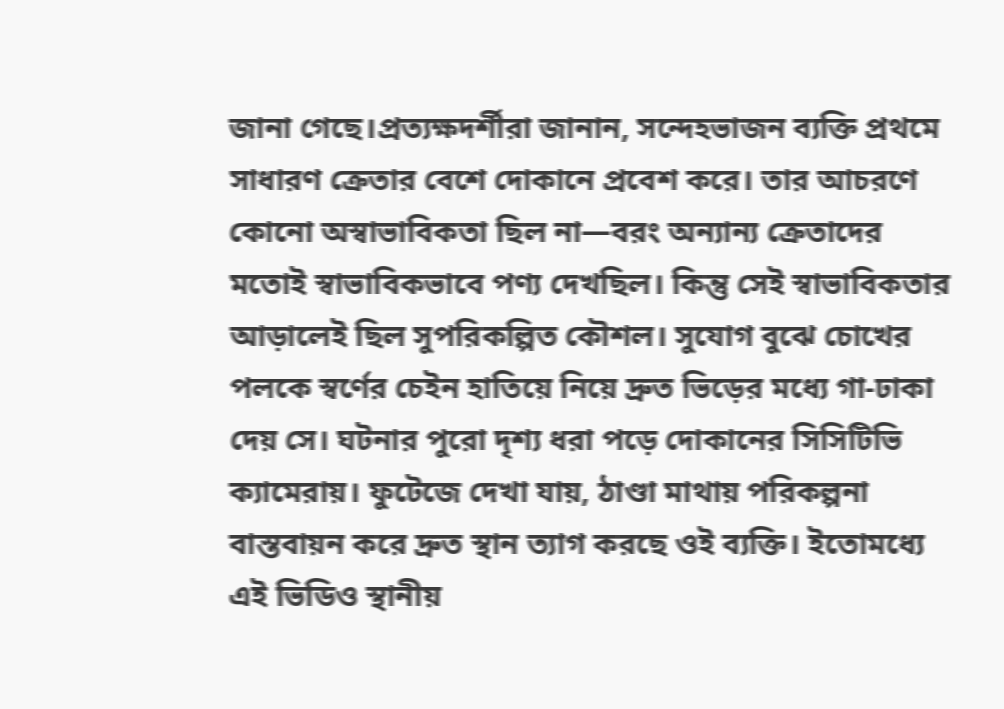জানা গেছে।প্রত্যক্ষদর্শীরা জানান, সন্দেহভাজন ব্যক্তি প্রথমে সাধারণ ক্রেতার বেশে দোকানে প্রবেশ করে। তার আচরণে কোনো অস্বাভাবিকতা ছিল না—বরং অন্যান্য ক্রেতাদের মতোই স্বাভাবিকভাবে পণ্য দেখছিল। কিন্তু সেই স্বাভাবিকতার আড়ালেই ছিল সুপরিকল্পিত কৌশল। সুযোগ বুঝে চোখের পলকে স্বর্ণের চেইন হাতিয়ে নিয়ে দ্রুত ভিড়ের মধ্যে গা-ঢাকা দেয় সে। ঘটনার পুরো দৃশ্য ধরা পড়ে দোকানের সিসিটিভি ক্যামেরায়। ফুটেজে দেখা যায়, ঠাণ্ডা মাথায় পরিকল্পনা বাস্তবায়ন করে দ্রুত স্থান ত্যাগ করছে ওই ব্যক্তি। ইতোমধ্যে এই ভিডিও স্থানীয়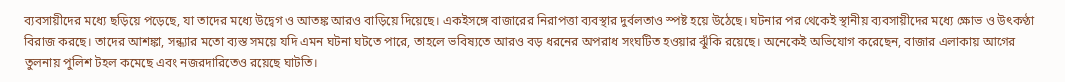ব্যবসায়ীদের মধ্যে ছড়িয়ে পড়েছে, যা তাদের মধ্যে উদ্বেগ ও আতঙ্ক আরও বাড়িয়ে দিয়েছে। একইসঙ্গে বাজারের নিরাপত্তা ব্যবস্থার দুর্বলতাও স্পষ্ট হয়ে উঠেছে। ঘটনার পর থেকেই স্থানীয় ব্যবসায়ীদের মধ্যে ক্ষোভ ও উৎকণ্ঠা বিরাজ করছে। তাদের আশঙ্কা, সন্ধ্যার মতো ব্যস্ত সময়ে যদি এমন ঘটনা ঘটতে পারে, তাহলে ভবিষ্যতে আরও বড় ধরনের অপরাধ সংঘটিত হওয়ার ঝুঁকি রয়েছে। অনেকেই অভিযোগ করেছেন, বাজার এলাকায় আগের তুলনায় পুলিশ টহল কমেছে এবং নজরদারিতেও রয়েছে ঘাটতি।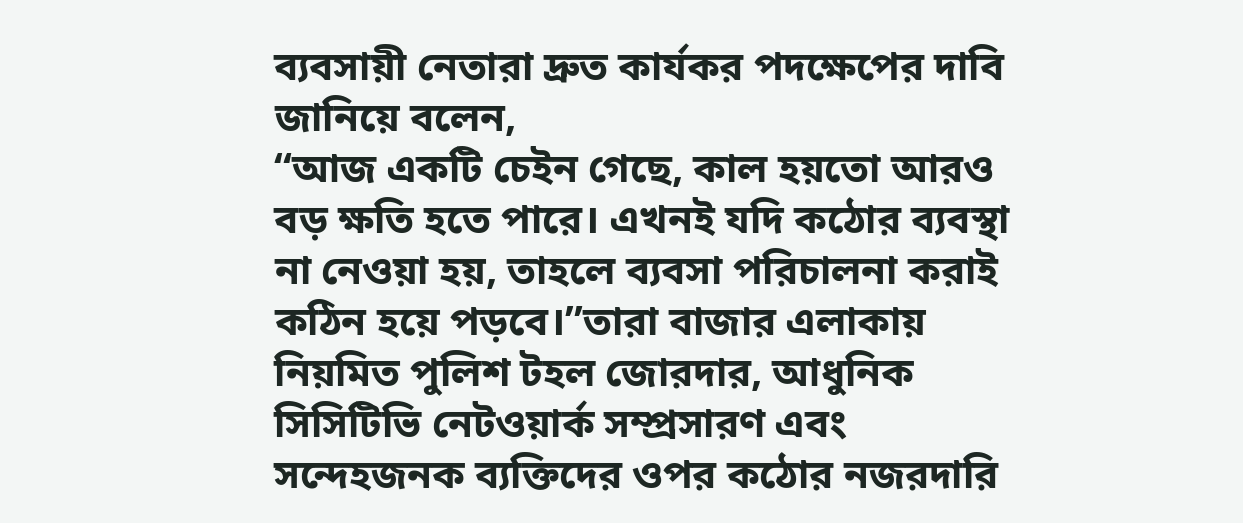ব্যবসায়ী নেতারা দ্রুত কার্যকর পদক্ষেপের দাবি জানিয়ে বলেন,
“আজ একটি চেইন গেছে, কাল হয়তো আরও বড় ক্ষতি হতে পারে। এখনই যদি কঠোর ব্যবস্থা না নেওয়া হয়, তাহলে ব্যবসা পরিচালনা করাই কঠিন হয়ে পড়বে।”তারা বাজার এলাকায় নিয়মিত পুলিশ টহল জোরদার, আধুনিক সিসিটিভি নেটওয়ার্ক সম্প্রসারণ এবং সন্দেহজনক ব্যক্তিদের ওপর কঠোর নজরদারি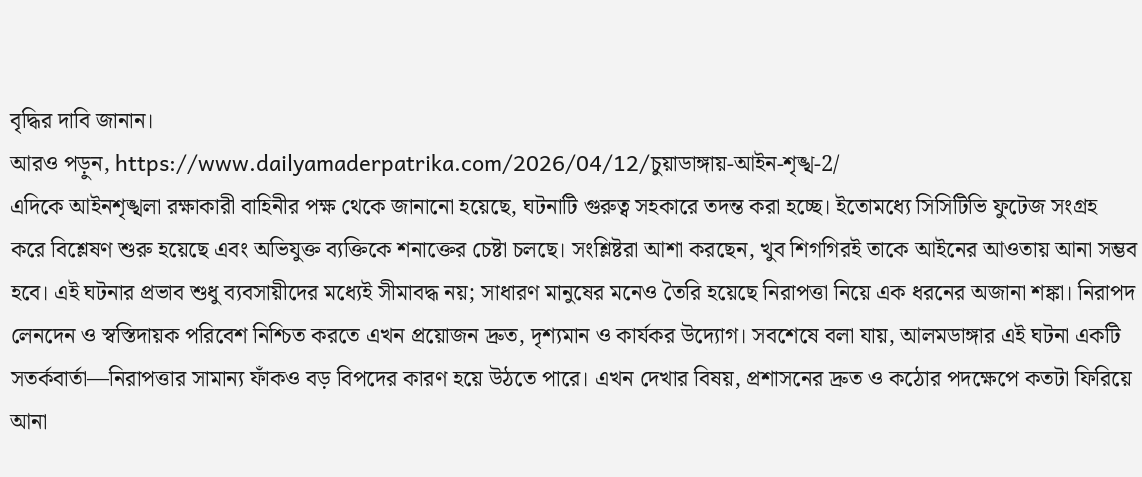বৃদ্ধির দাবি জানান।
আরও পড়ুন, https://www.dailyamaderpatrika.com/2026/04/12/চুয়াডাঙ্গায়-আইন-শৃঙ্খ-2/
এদিকে আইনশৃঙ্খলা রক্ষাকারী বাহিনীর পক্ষ থেকে জানানো হয়েছে, ঘটনাটি গুরুত্ব সহকারে তদন্ত করা হচ্ছে। ইতোমধ্যে সিসিটিভি ফুটেজ সংগ্রহ করে বিশ্লেষণ শুরু হয়েছে এবং অভিযুক্ত ব্যক্তিকে শনাক্তের চেষ্টা চলছে। সংশ্লিষ্টরা আশা করছেন, খুব শিগগিরই তাকে আইনের আওতায় আনা সম্ভব হবে। এই ঘটনার প্রভাব শুধু ব্যবসায়ীদের মধ্যেই সীমাবদ্ধ নয়; সাধারণ মানুষের মনেও তৈরি হয়েছে নিরাপত্তা নিয়ে এক ধরনের অজানা শঙ্কা। নিরাপদ লেনদেন ও স্বস্তিদায়ক পরিবেশ নিশ্চিত করতে এখন প্রয়োজন দ্রুত, দৃশ্যমান ও কার্যকর উদ্যোগ। সবশেষে বলা যায়, আলমডাঙ্গার এই ঘটনা একটি সতর্কবার্তা—নিরাপত্তার সামান্য ফাঁকও বড় বিপদের কারণ হয়ে উঠতে পারে। এখন দেখার বিষয়, প্রশাসনের দ্রুত ও কঠোর পদক্ষেপে কতটা ফিরিয়ে আনা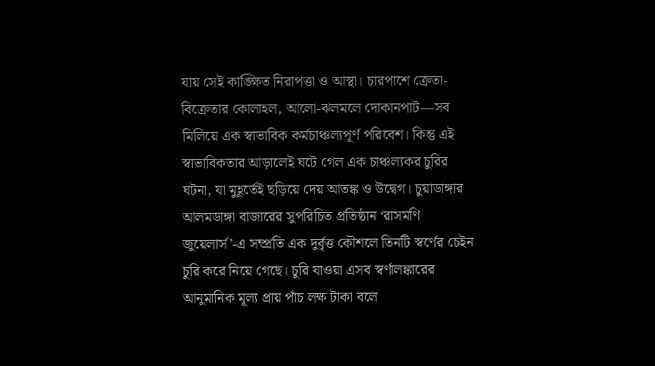যায় সেই কাঙ্ক্ষিত নিরাপত্তা ও আস্থা। চারপাশে ক্রেতা-বিক্রেতার কোলাহল, আলো-ঝলমলে দোকানপাট—সব মিলিয়ে এক স্বাভাবিক কর্মচাঞ্চল্যপূর্ণ পরিবেশ। কিন্তু এই স্বাভাবিকতার আড়ালেই ঘটে গেল এক চাঞ্চল্যকর চুরির ঘটনা, যা মুহূর্তেই ছড়িয়ে দেয় আতঙ্ক ও উদ্বেগ। চুয়াডাঙ্গার আলমডাঙ্গা বাজারের সুপরিচিত প্রতিষ্ঠান ‘রাসমণি জুয়েলার্স’-এ সম্প্রতি এক দুর্বৃত্ত কৌশলে তিনটি স্বর্ণের চেইন চুরি করে নিয়ে গেছে। চুরি যাওয়া এসব স্বর্ণালঙ্কারের আনুমানিক মূল্য প্রায় পাঁচ লক্ষ টাকা বলে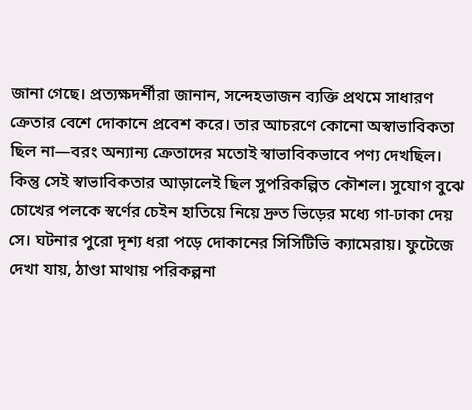জানা গেছে। প্রত্যক্ষদর্শীরা জানান, সন্দেহভাজন ব্যক্তি প্রথমে সাধারণ ক্রেতার বেশে দোকানে প্রবেশ করে। তার আচরণে কোনো অস্বাভাবিকতা ছিল না—বরং অন্যান্য ক্রেতাদের মতোই স্বাভাবিকভাবে পণ্য দেখছিল। কিন্তু সেই স্বাভাবিকতার আড়ালেই ছিল সুপরিকল্পিত কৌশল। সুযোগ বুঝে চোখের পলকে স্বর্ণের চেইন হাতিয়ে নিয়ে দ্রুত ভিড়ের মধ্যে গা-ঢাকা দেয় সে। ঘটনার পুরো দৃশ্য ধরা পড়ে দোকানের সিসিটিভি ক্যামেরায়। ফুটেজে দেখা যায়, ঠাণ্ডা মাথায় পরিকল্পনা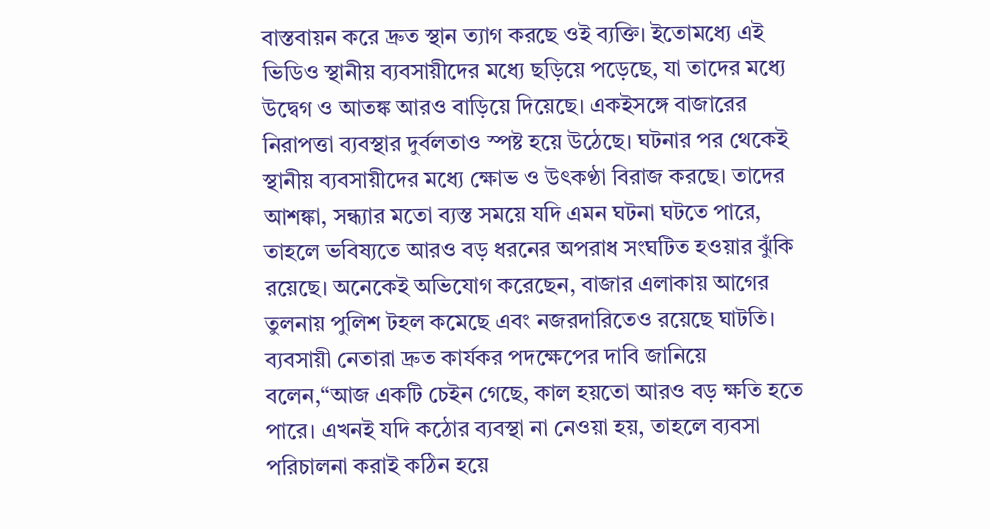বাস্তবায়ন করে দ্রুত স্থান ত্যাগ করছে ওই ব্যক্তি। ইতোমধ্যে এই ভিডিও স্থানীয় ব্যবসায়ীদের মধ্যে ছড়িয়ে পড়েছে, যা তাদের মধ্যে উদ্বেগ ও আতঙ্ক আরও বাড়িয়ে দিয়েছে। একইসঙ্গে বাজারের নিরাপত্তা ব্যবস্থার দুর্বলতাও স্পষ্ট হয়ে উঠেছে। ঘটনার পর থেকেই স্থানীয় ব্যবসায়ীদের মধ্যে ক্ষোভ ও উৎকণ্ঠা বিরাজ করছে। তাদের আশঙ্কা, সন্ধ্যার মতো ব্যস্ত সময়ে যদি এমন ঘটনা ঘটতে পারে, তাহলে ভবিষ্যতে আরও বড় ধরনের অপরাধ সংঘটিত হওয়ার ঝুঁকি রয়েছে। অনেকেই অভিযোগ করেছেন, বাজার এলাকায় আগের তুলনায় পুলিশ টহল কমেছে এবং নজরদারিতেও রয়েছে ঘাটতি। ব্যবসায়ী নেতারা দ্রুত কার্যকর পদক্ষেপের দাবি জানিয়ে বলেন,“আজ একটি চেইন গেছে, কাল হয়তো আরও বড় ক্ষতি হতে পারে। এখনই যদি কঠোর ব্যবস্থা না নেওয়া হয়, তাহলে ব্যবসা পরিচালনা করাই কঠিন হয়ে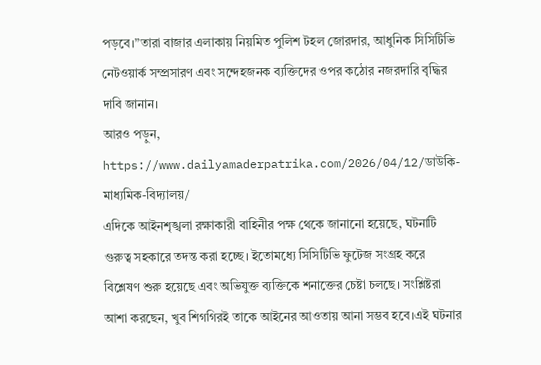পড়বে।”তারা বাজার এলাকায় নিয়মিত পুলিশ টহল জোরদার, আধুনিক সিসিটিভি নেটওয়ার্ক সম্প্রসারণ এবং সন্দেহজনক ব্যক্তিদের ওপর কঠোর নজরদারি বৃদ্ধির দাবি জানান।
আরও পড়ুন, https://www.dailyamaderpatrika.com/2026/04/12/ডাউকি-মাধ্যমিক-বিদ্যালয়/
এদিকে আইনশৃঙ্খলা রক্ষাকারী বাহিনীর পক্ষ থেকে জানানো হয়েছে, ঘটনাটি গুরুত্ব সহকারে তদন্ত করা হচ্ছে। ইতোমধ্যে সিসিটিভি ফুটেজ সংগ্রহ করে বিশ্লেষণ শুরু হয়েছে এবং অভিযুক্ত ব্যক্তিকে শনাক্তের চেষ্টা চলছে। সংশ্লিষ্টরা আশা করছেন, খুব শিগগিরই তাকে আইনের আওতায় আনা সম্ভব হবে।এই ঘটনার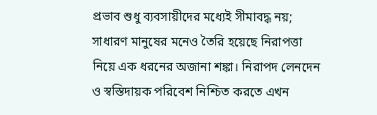প্রভাব শুধু ব্যবসায়ীদের মধ্যেই সীমাবদ্ধ নয়; সাধারণ মানুষের মনেও তৈরি হয়েছে নিরাপত্তা নিয়ে এক ধরনের অজানা শঙ্কা। নিরাপদ লেনদেন ও স্বস্তিদায়ক পরিবেশ নিশ্চিত করতে এখন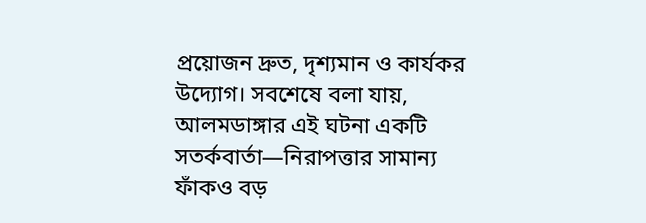প্রয়োজন দ্রুত, দৃশ্যমান ও কার্যকর উদ্যোগ। সবশেষে বলা যায়, আলমডাঙ্গার এই ঘটনা একটি সতর্কবার্তা—নিরাপত্তার সামান্য ফাঁকও বড়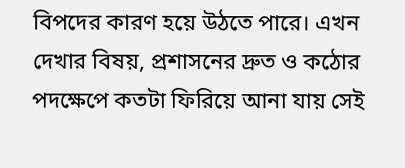বিপদের কারণ হয়ে উঠতে পারে। এখন দেখার বিষয়, প্রশাসনের দ্রুত ও কঠোর পদক্ষেপে কতটা ফিরিয়ে আনা যায় সেই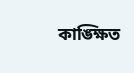কাঙ্ক্ষিত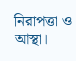নিরাপত্তা ও আস্থা।